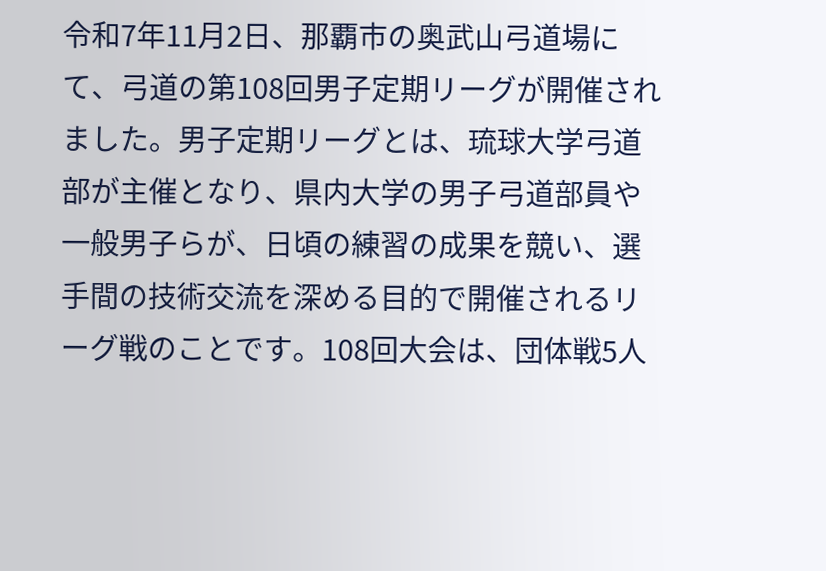令和7年11月2日、那覇市の奥武山弓道場にて、弓道の第108回男子定期リーグが開催されました。男子定期リーグとは、琉球大学弓道部が主催となり、県内大学の男子弓道部員や一般男子らが、日頃の練習の成果を競い、選手間の技術交流を深める目的で開催されるリーグ戦のことです。108回大会は、団体戦5人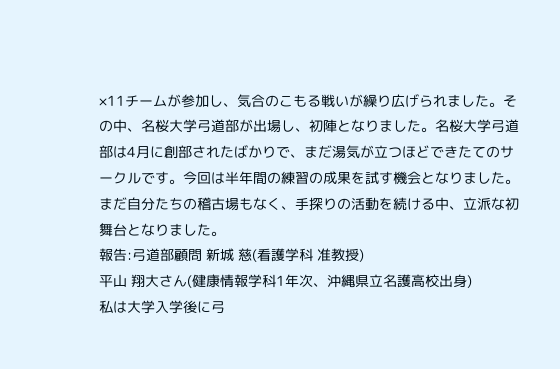×11チームが参加し、気合のこもる戦いが繰り広げられました。その中、名桜大学弓道部が出場し、初陣となりました。名桜大学弓道部は4月に創部されたばかりで、まだ湯気が立つほどできたてのサークルです。今回は半年間の練習の成果を試す機会となりました。まだ自分たちの稽古場もなく、手探りの活動を続ける中、立派な初舞台となりました。
報告:弓道部顧問 新城 慈(看護学科 准教授)
平山 翔大さん(健康情報学科1年次、沖縄県立名護高校出身)
私は大学入学後に弓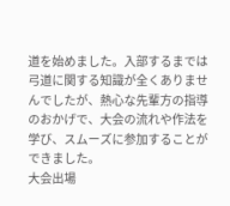道を始めました。入部するまでは弓道に関する知識が全くありませんでしたが、熱心な先輩方の指導のおかげで、大会の流れや作法を学び、スムーズに参加することができました。
大会出場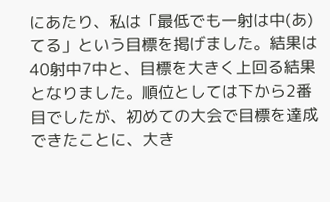にあたり、私は「最低でも一射は中(あ)てる」という目標を掲げました。結果は40射中7中と、目標を大きく上回る結果となりました。順位としては下から2番目でしたが、初めての大会で目標を達成できたことに、大き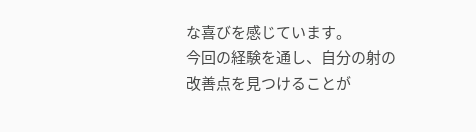な喜びを感じています。
今回の経験を通し、自分の射の改善点を見つけることが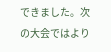できました。次の大会ではより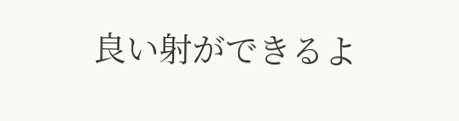良い射ができるよ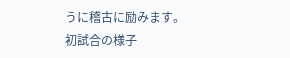うに稽古に励みます。
初試合の様子